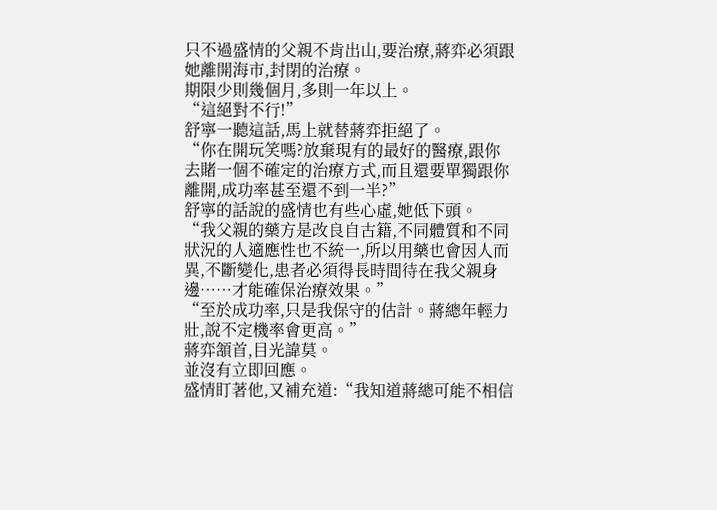只不過盛情的父親不肯出山,要治療,蔣弈必須跟她離開海市,封閉的治療。
期限少則幾個月,多則一年以上。
“這絕對不行!”
舒寧一聽這話,馬上就替蔣弈拒絕了。
“你在開玩笑嗎?放棄現有的最好的醫療,跟你去賭一個不確定的治療方式,而且還要單獨跟你離開,成功率甚至還不到一半?”
舒寧的話說的盛情也有些心虛,她低下頭。
“我父親的藥方是改良自古籍,不同體質和不同狀況的人適應性也不統一,所以用藥也會因人而異,不斷變化,患者必須得長時間待在我父親身邊……才能確保治療效果。”
“至於成功率,只是我保守的估計。蔣總年輕力壯,說不定機率會更高。”
蔣弈頷首,目光諱莫。
並沒有立即回應。
盛情盯著他,又補充道:“我知道蔣總可能不相信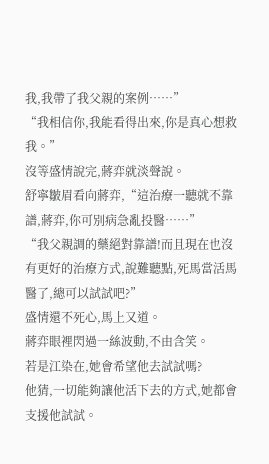我,我帶了我父親的案例……”
“我相信你,我能看得出來,你是真心想救我。”
沒等盛情說完,蔣弈就淡聲說。
舒寧皺眉看向蔣弈,“這治療一聽就不靠譜,蔣弈,你可別病急亂投醫……”
“我父親調的藥絕對靠譜!而且現在也沒有更好的治療方式,說難聽點,死馬當活馬醫了,總可以試試吧?”
盛情還不死心,馬上又道。
蔣弈眼裡閃過一絲波動,不由含笑。
若是江染在,她會希望他去試試嗎?
他猜,一切能夠讓他活下去的方式,她都會支援他試試。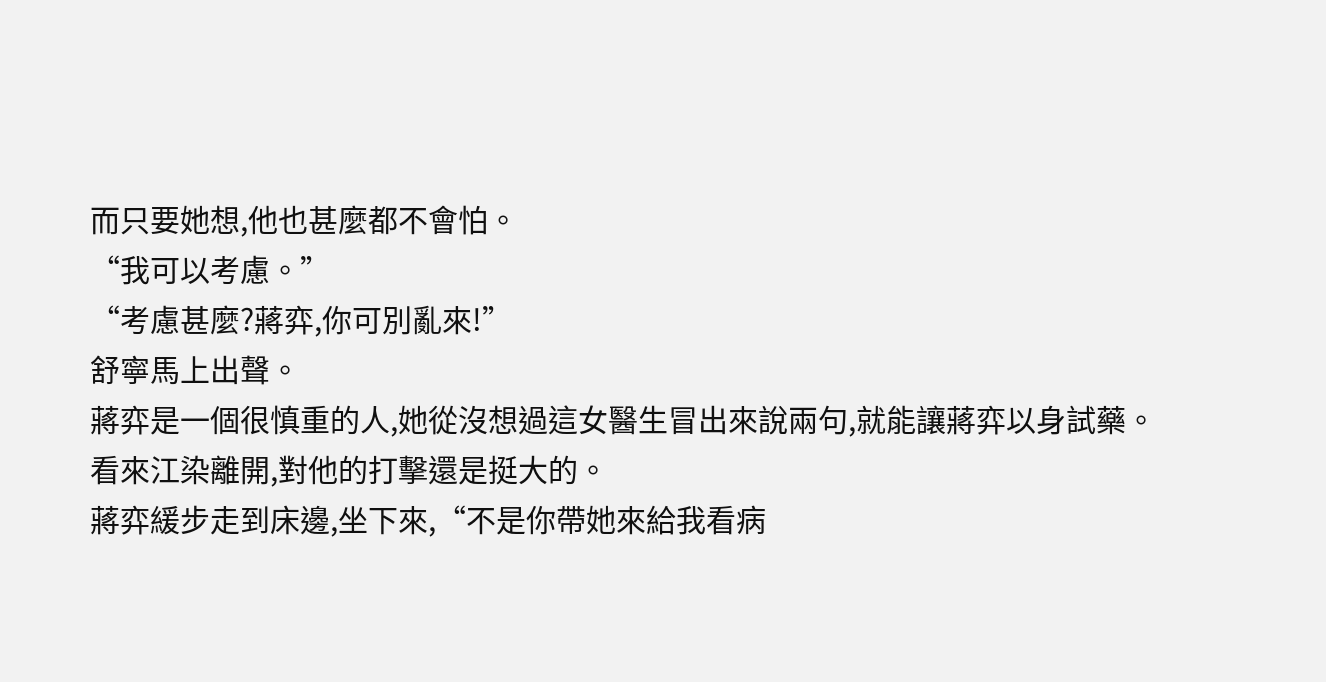而只要她想,他也甚麼都不會怕。
“我可以考慮。”
“考慮甚麼?蔣弈,你可別亂來!”
舒寧馬上出聲。
蔣弈是一個很慎重的人,她從沒想過這女醫生冒出來說兩句,就能讓蔣弈以身試藥。
看來江染離開,對他的打擊還是挺大的。
蔣弈緩步走到床邊,坐下來,“不是你帶她來給我看病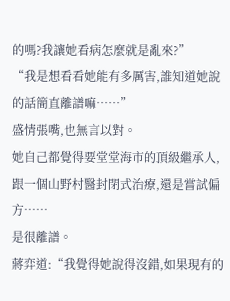的嗎?我讓她看病怎麼就是亂來?”
“我是想看看她能有多厲害,誰知道她說的話簡直離譜嘛……”
盛情張嘴,也無言以對。
她自己都覺得要堂堂海市的頂級繼承人,跟一個山野村醫封閉式治療,還是嘗試偏方……
是很離譜。
蔣弈道:“我覺得她說得沒錯,如果現有的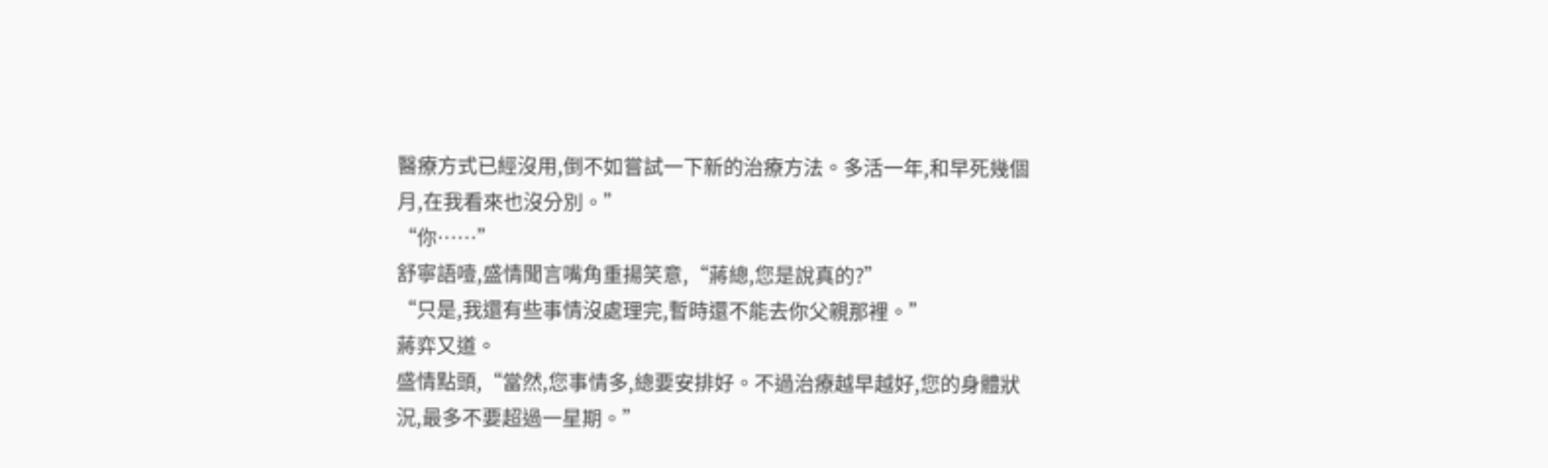醫療方式已經沒用,倒不如嘗試一下新的治療方法。多活一年,和早死幾個月,在我看來也沒分別。”
“你……”
舒寧語噎,盛情聞言嘴角重揚笑意,“蔣總,您是說真的?”
“只是,我還有些事情沒處理完,暫時還不能去你父親那裡。”
蔣弈又道。
盛情點頭,“當然,您事情多,總要安排好。不過治療越早越好,您的身體狀況,最多不要超過一星期。”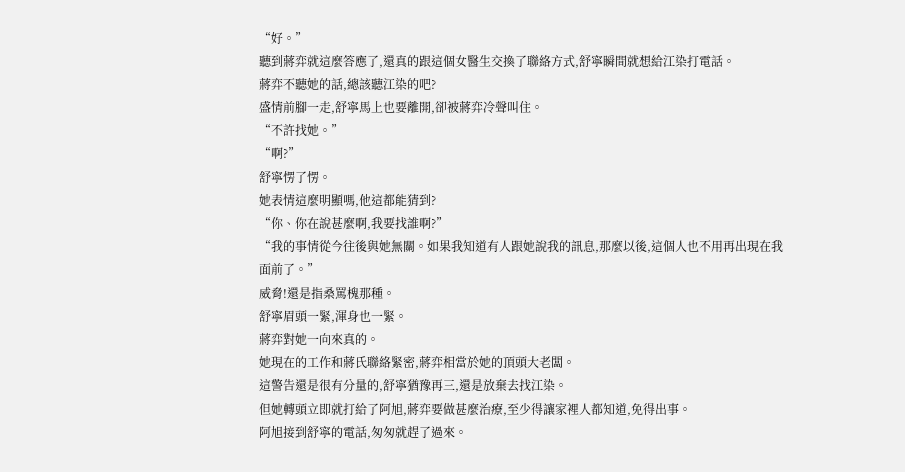“好。”
聽到蔣弈就這麼答應了,還真的跟這個女醫生交換了聯絡方式,舒寧瞬間就想給江染打電話。
蔣弈不聽她的話,總該聽江染的吧?
盛情前腳一走,舒寧馬上也要離開,卻被蔣弈冷聲叫住。
“不許找她。”
“啊?”
舒寧愣了愣。
她表情這麼明顯嗎,他這都能猜到?
“你、你在說甚麼啊,我要找誰啊?”
“我的事情從今往後與她無關。如果我知道有人跟她說我的訊息,那麼以後,這個人也不用再出現在我面前了。”
威脅!還是指桑罵槐那種。
舒寧眉頭一緊,渾身也一緊。
蔣弈對她一向來真的。
她現在的工作和蔣氏聯絡緊密,蔣弈相當於她的頂頭大老闆。
這警告還是很有分量的,舒寧猶豫再三,還是放棄去找江染。
但她轉頭立即就打給了阿旭,蔣弈要做甚麼治療,至少得讓家裡人都知道,免得出事。
阿旭接到舒寧的電話,匆匆就趕了過來。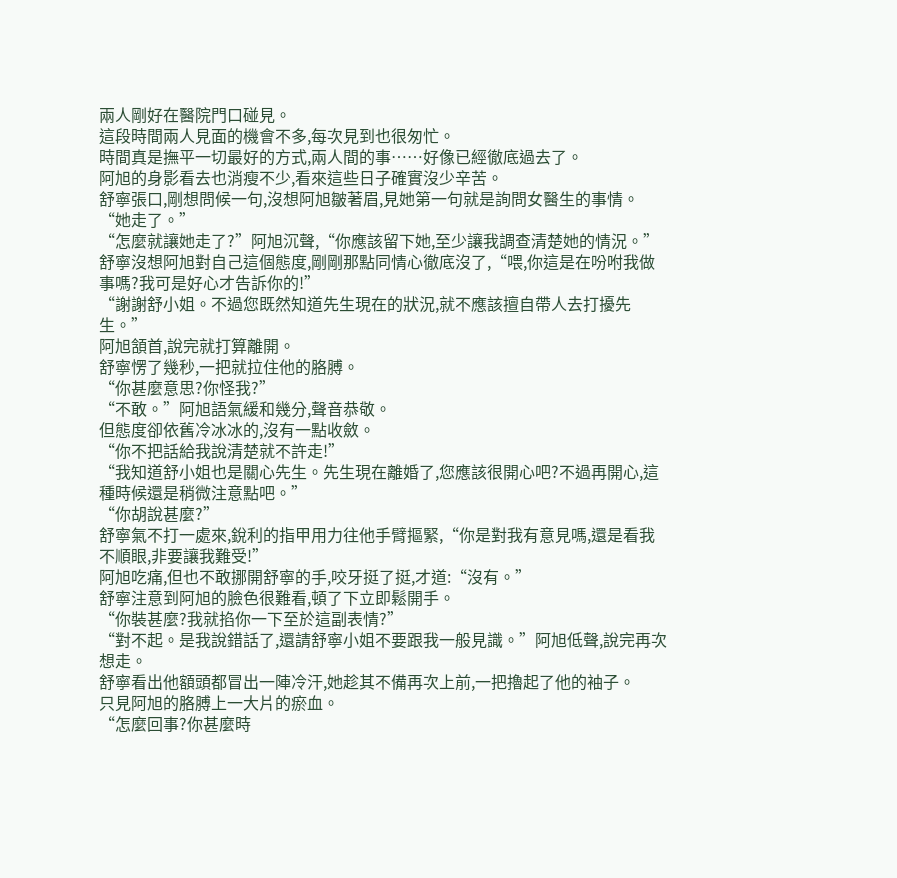兩人剛好在醫院門口碰見。
這段時間兩人見面的機會不多,每次見到也很匆忙。
時間真是撫平一切最好的方式,兩人間的事……好像已經徹底過去了。
阿旭的身影看去也消瘦不少,看來這些日子確實沒少辛苦。
舒寧張口,剛想問候一句,沒想阿旭皺著眉,見她第一句就是詢問女醫生的事情。
“她走了。”
“怎麼就讓她走了?”阿旭沉聲,“你應該留下她,至少讓我調查清楚她的情況。”
舒寧沒想阿旭對自己這個態度,剛剛那點同情心徹底沒了,“喂,你這是在吩咐我做事嗎?我可是好心才告訴你的!”
“謝謝舒小姐。不過您既然知道先生現在的狀況,就不應該擅自帶人去打擾先生。”
阿旭頷首,說完就打算離開。
舒寧愣了幾秒,一把就拉住他的胳膊。
“你甚麼意思?你怪我?”
“不敢。”阿旭語氣緩和幾分,聲音恭敬。
但態度卻依舊冷冰冰的,沒有一點收斂。
“你不把話給我說清楚就不許走!”
“我知道舒小姐也是關心先生。先生現在離婚了,您應該很開心吧?不過再開心,這種時候還是稍微注意點吧。”
“你胡說甚麼?”
舒寧氣不打一處來,銳利的指甲用力往他手臂摳緊,“你是對我有意見嗎,還是看我不順眼,非要讓我難受!”
阿旭吃痛,但也不敢挪開舒寧的手,咬牙挺了挺,才道:“沒有。”
舒寧注意到阿旭的臉色很難看,頓了下立即鬆開手。
“你裝甚麼?我就掐你一下至於這副表情?”
“對不起。是我說錯話了,還請舒寧小姐不要跟我一般見識。”阿旭低聲,說完再次想走。
舒寧看出他額頭都冒出一陣冷汗,她趁其不備再次上前,一把擼起了他的袖子。
只見阿旭的胳膊上一大片的瘀血。
“怎麼回事?你甚麼時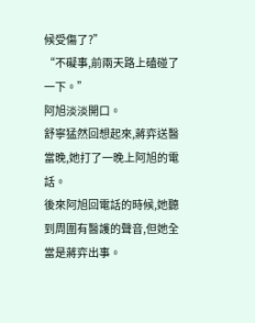候受傷了?”
“不礙事,前兩天路上磕碰了一下。”
阿旭淡淡開口。
舒寧猛然回想起來,蔣弈送醫當晚,她打了一晚上阿旭的電話。
後來阿旭回電話的時候,她聽到周圍有醫護的聲音,但她全當是蔣弈出事。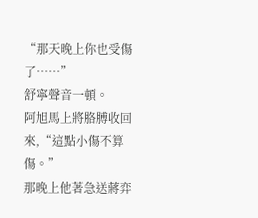“那天晚上你也受傷了……”
舒寧聲音一頓。
阿旭馬上將胳膊收回來,“這點小傷不算傷。”
那晚上他著急送蔣弈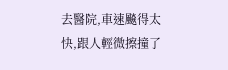去醫院,車速飈得太快,跟人輕微擦撞了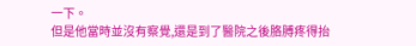一下。
但是他當時並沒有察覺,還是到了醫院之後胳膊疼得抬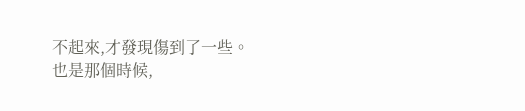不起來,才發現傷到了一些。
也是那個時候,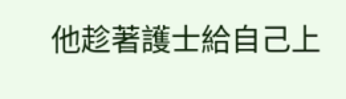他趁著護士給自己上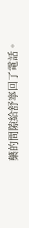藥的間隙給舒寧回了電話。